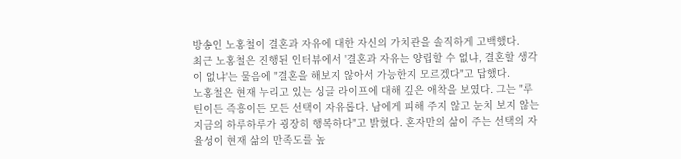방송인 노홍철이 결혼과 자유에 대한 자신의 가치관을 솔직하게 고백했다.
최근 노홍철은 진행된 인터뷰에서 '결혼과 자유는 양립할 수 없냐, 결혼할 생각이 없냐'는 물음에 "결혼을 해보지 않아서 가능한지 모르겠다"고 답했다.
노홍철은 현재 누리고 있는 싱글 라이프에 대해 깊은 애착을 보였다. 그는 "루틴이든 즉흥이든 모든 선택이 자유롭다. 남에게 피해 주지 않고 눈치 보지 않는 지금의 하루하루가 굉장히 행복하다"고 밝혔다. 혼자만의 삶이 주는 선택의 자율성이 현재 삶의 만족도를 높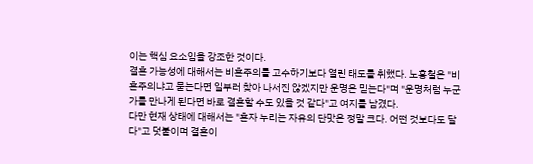이는 핵심 요소임을 강조한 것이다.
결혼 가능성에 대해서는 비혼주의를 고수하기보다 열린 태도를 취했다. 노홍철은 "비혼주의냐고 묻는다면 일부러 찾아 나서진 않겠지만 운명은 믿는다"며 "운명처럼 누군가를 만나게 된다면 바로 결혼할 수도 있을 것 같다"고 여지를 남겼다.
다만 현재 상태에 대해서는 "혼자 누리는 자유의 단맛은 정말 크다. 어떤 것보다도 달다"고 덧붙이며 결혼이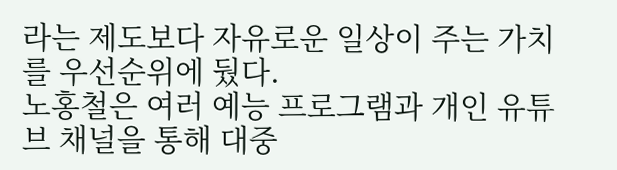라는 제도보다 자유로운 일상이 주는 가치를 우선순위에 뒀다.
노홍철은 여러 예능 프로그램과 개인 유튜브 채널을 통해 대중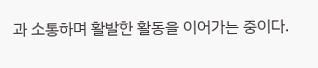과 소통하며 활발한 활동을 이어가는 중이다.